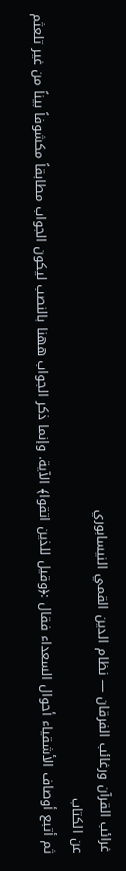غرائب القرآن ورغائب الفرقان — نظام الدين القمي النيسابوري
عن الكتاب
ثم أتبع أوصاف الأشقياء أحوال السعداء فقال :﴿وقيل للذين اتقوا﴾ الآية. وإنما ذكر الجواب ههنا بالنصب ليكون الجواب مطابقاً مكشوفاً بيناً من غير تلعثم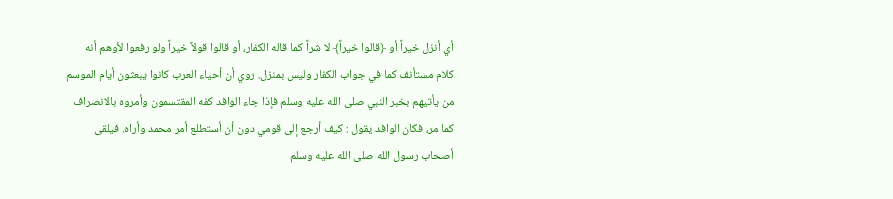أي أنزل خيراً أو ﴿قالوا خيراً﴾ لا شراً كما قاله الكفار، أو قالوا قولاً خيراً ولو رفعوا لأوهم أنه كلام مستأنف كما في جواب الكفار وليس بمنزل. روي أن أحياء العرب كانوا يبعثون أيام الموسم من يأتيهم بخبر النبي صلى الله عليه وسلم فإذا جاء الوافد كفه المقتسمون وأمروه بالانصراف كما مر، فكان الوافد يقول : كيف أرجع إلى قومي دون أن أستطلع أمر محمد وأراه. فيلقى أصحاب رسول الله صلى الله عليه وسلم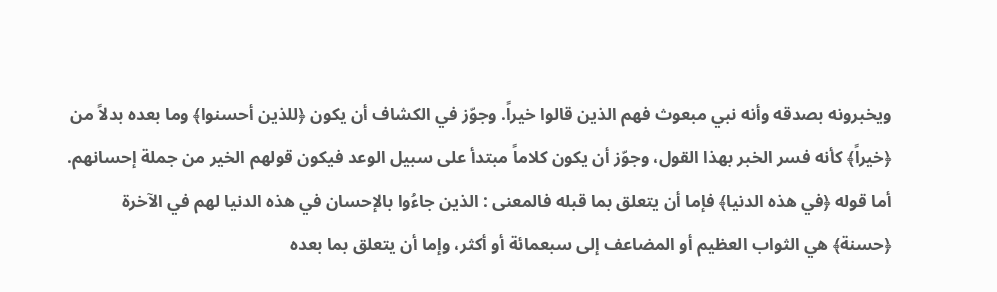ويخبرونه بصدقه وأنه نبي مبعوث فهم الذين قالوا خيراً. وجوّز في الكشاف أن يكون ﴿للذين أحسنوا﴾ وما بعده بدلاً من ﴿خيراً﴾ كأنه فسر الخبر بهذا القول، وجوّز أن يكون كلاماً مبتدأ على سبيل الوعد فيكون قولهم الخير من جملة إحسانهم. أما قوله ﴿في هذه الدنيا﴾ فإما أن يتعلق بما قبله فالمعنى : الذين جاءُوا بالإحسان في هذه الدنيا لهم في الآخرة ﴿حسنة﴾ هي الثواب العظيم أو المضاعف إلى سبعمائة أو أكثر، وإما أن يتعلق بما بعده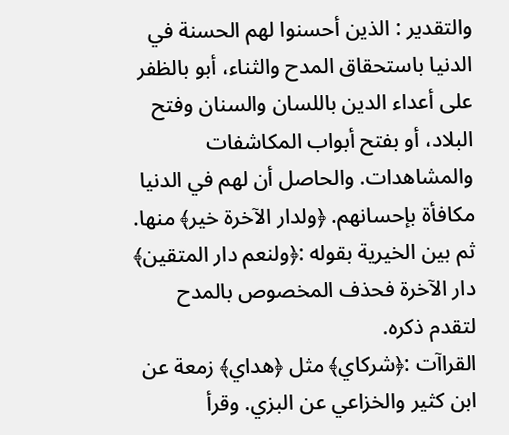والتقدير : الذين أحسنوا لهم الحسنة في الدنيا باستحقاق المدح والثناء، أبو بالظفر على أعداء الدين باللسان والسنان وفتح البلاد، أو بفتح أبواب المكاشفات والمشاهدات. والحاصل أن لهم في الدنيا مكافأة بإحسانهم. ﴿ولدار الآخرة خير﴾ منها. ثم بين الخيرية بقوله :﴿ولنعم دار المتقين﴾ دار الآخرة فحذف المخصوص بالمدح لتقدم ذكره.
القراآت :﴿شركاي﴾ مثل ﴿هداي﴾ زمعة عن ابن كثير والخزاعي عن البزي. وقرأ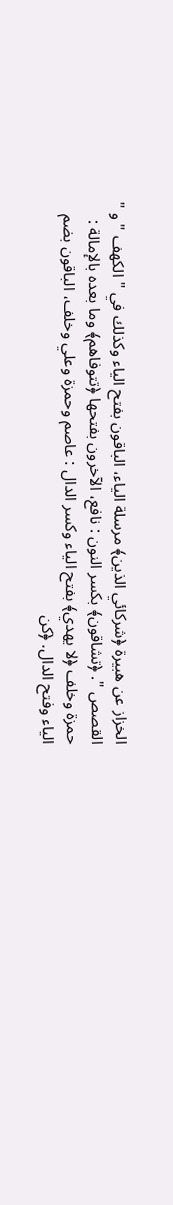الخزاز عن هبيرة ﴿شركائي الذين﴾ مرسلة الياء، الباقون بفتح الياء وكذلك في " الكهف " و " القصص ". ﴿تشاقون﴾ بكسر النون : نافع، الآخرون بفتحها ﴿تتوفاهم﴾ وما بعده بالإمالة : حمزة وخلف ﴿لا يهدي﴾ بفتح الياء وكسر الدال : عاصم وحمزة وعلي وخلف، الباقون بضم الياء وفتح الدال. ﴿كن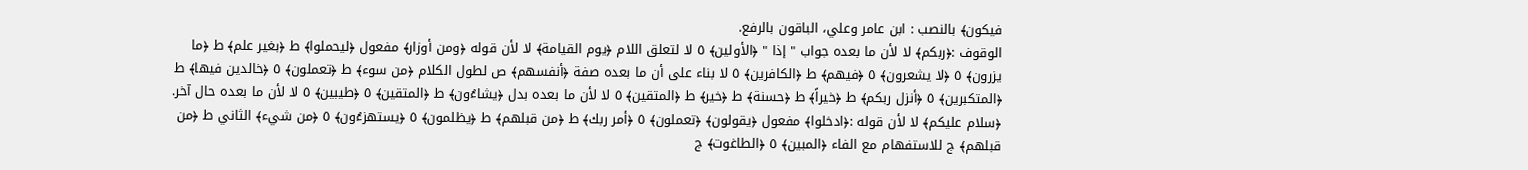فيكون﴾ بالنصب : ابن عامر وعلي، الباقون بالرفع.
الوقوف :﴿ربكم﴾ لا لأن ما بعده جواب " إذا " ﴿الأولين﴾ ٥ لا لتعلق اللام ﴿يوم القيامة﴾ لا لأن قوله ﴿ومن أوزار﴾ مفعول ﴿ليحملوا﴾ ط ﴿بغير علم﴾ ط ﴿ما يزرون﴾ ٥ ﴿لا يشعرون﴾ ٥ ﴿فيهم﴾ ط ﴿الكافرين﴾ ٥ لا بناء على أن ما بعده صفة ﴿أنفسهم﴾ ص لطول الكلام ﴿من سوء﴾ ط ﴿تعملون﴾ ٥ ﴿خالدين فيها﴾ ط ﴿المتكبرين﴾ ٥ ﴿أنزل ربكم﴾ ط ﴿خيراً﴾ ط ﴿حسنة﴾ ط ﴿خير﴾ ط ﴿المتقين﴾ ٥ لا لأن ما بعده بدل ﴿يشاءُون﴾ ط ﴿المتقين﴾ ٥ ﴿طيبين﴾ ٥ لا لأن ما بعده حال آخر. ﴿سلام عليكم﴾ لا لأن قوله :﴿ادخلوا﴾ مفعول ﴿يقولون﴾ ﴿تعملون﴾ ٥ ﴿أمر ربك﴾ ط ﴿من قبلهم﴾ ط ﴿يظلمون﴾ ٥ ﴿يستهزءُون﴾ ٥ ﴿من شيء﴾ الثاني ط ﴿من قبلهم﴾ ج للاستفهام مع الفاء ﴿المبين﴾ ٥ ﴿الطاغوت﴾ ج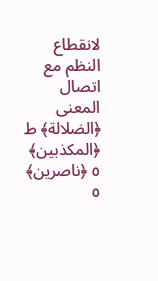لانقطاع النظم مع اتصال المعنى ﴿الضلالة﴾ ط ﴿المكذبين﴾ ٥ ﴿ناصرين﴾ ٥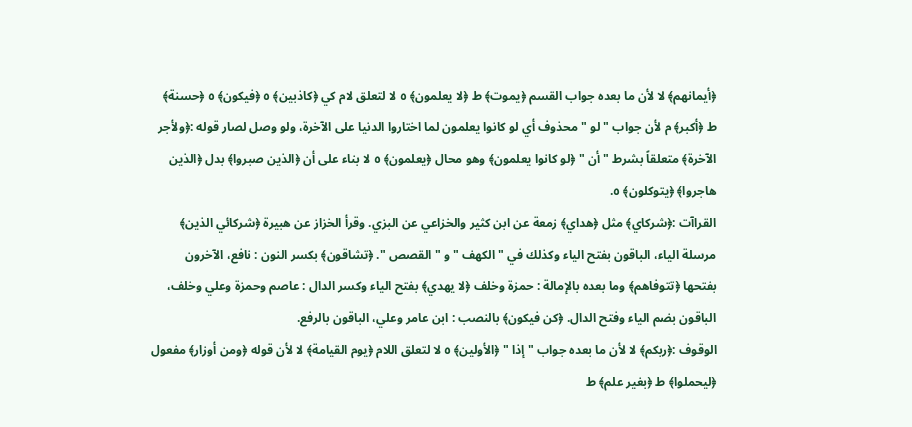﴿أيمانهم﴾ لا لأن ما بعده جواب القسم ﴿يموت﴾ ط ﴿لا يعلمون﴾ ٥ لا لتعلق لام كي ﴿كاذبين﴾ ٥ ﴿فيكون﴾ ٥ ﴿حسنة﴾ ط ﴿أكبر﴾ م لأن جواب " لو " محذوف أي لو كانوا يعلمون لما اختاروا الدنيا على الآخرة، ولو وصل لصار قوله :﴿ولأجر الآخرة﴾ متعلقاً بشرط " أن " ﴿لو كانوا يعلمون﴾ وهو محال ﴿يعلمون﴾ ٥ لا بناء على أن ﴿الذين صبروا﴾ بدل ﴿الذين هاجروا﴾ ﴿يتوكلون﴾ ٥.
القراآت :﴿شركاي﴾ مثل ﴿هداي﴾ زمعة عن ابن كثير والخزاعي عن البزي. وقرأ الخزاز عن هبيرة ﴿شركائي الذين﴾ مرسلة الياء، الباقون بفتح الياء وكذلك في " الكهف " و " القصص ". ﴿تشاقون﴾ بكسر النون : نافع، الآخرون بفتحها ﴿تتوفاهم﴾ وما بعده بالإمالة : حمزة وخلف ﴿لا يهدي﴾ بفتح الياء وكسر الدال : عاصم وحمزة وعلي وخلف، الباقون بضم الياء وفتح الدال. ﴿كن فيكون﴾ بالنصب : ابن عامر وعلي، الباقون بالرفع.
الوقوف :﴿ربكم﴾ لا لأن ما بعده جواب " إذا " ﴿الأولين﴾ ٥ لا لتعلق اللام ﴿يوم القيامة﴾ لا لأن قوله ﴿ومن أوزار﴾ مفعول ﴿ليحملوا﴾ ط ﴿بغير علم﴾ ط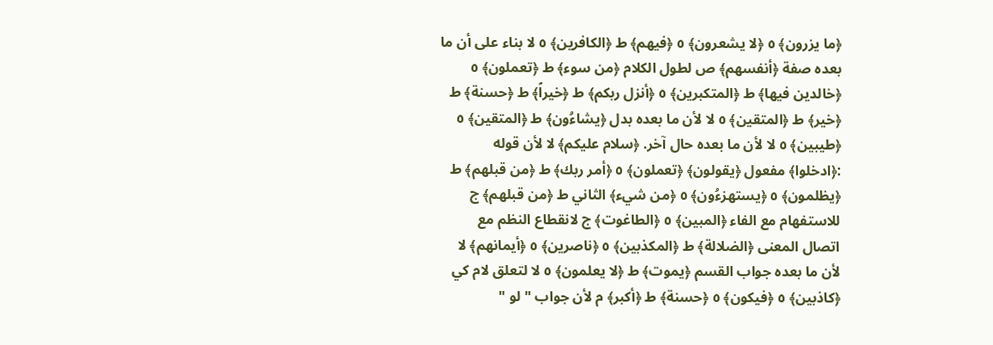﴿ما يزرون﴾ ٥ ﴿لا يشعرون﴾ ٥ ﴿فيهم﴾ ط ﴿الكافرين﴾ ٥ لا بناء على أن ما بعده صفة ﴿أنفسهم﴾ ص لطول الكلام ﴿من سوء﴾ ط ﴿تعملون﴾ ٥ ﴿خالدين فيها﴾ ط ﴿المتكبرين﴾ ٥ ﴿أنزل ربكم﴾ ط ﴿خيراً﴾ ط ﴿حسنة﴾ ط ﴿خير﴾ ط ﴿المتقين﴾ ٥ لا لأن ما بعده بدل ﴿يشاءُون﴾ ط ﴿المتقين﴾ ٥ ﴿طيبين﴾ ٥ لا لأن ما بعده حال آخر. ﴿سلام عليكم﴾ لا لأن قوله :﴿ادخلوا﴾ مفعول ﴿يقولون﴾ ﴿تعملون﴾ ٥ ﴿أمر ربك﴾ ط ﴿من قبلهم﴾ ط ﴿يظلمون﴾ ٥ ﴿يستهزءُون﴾ ٥ ﴿من شيء﴾ الثاني ط ﴿من قبلهم﴾ ج للاستفهام مع الفاء ﴿المبين﴾ ٥ ﴿الطاغوت﴾ ج لانقطاع النظم مع اتصال المعنى ﴿الضلالة﴾ ط ﴿المكذبين﴾ ٥ ﴿ناصرين﴾ ٥ ﴿أيمانهم﴾ لا لأن ما بعده جواب القسم ﴿يموت﴾ ط ﴿لا يعلمون﴾ ٥ لا لتعلق لام كي ﴿كاذبين﴾ ٥ ﴿فيكون﴾ ٥ ﴿حسنة﴾ ط ﴿أكبر﴾ م لأن جواب " لو "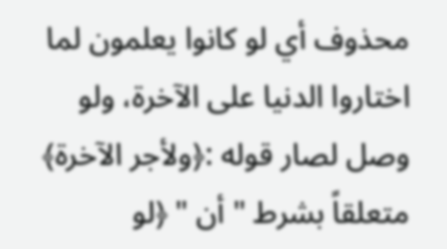محذوف أي لو كانوا يعلمون لما اختاروا الدنيا على الآخرة، ولو وصل لصار قوله :﴿ولأجر الآخرة﴾ متعلقاً بشرط " أن " ﴿لو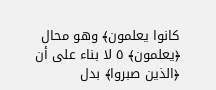كانوا يعلمون﴾ وهو محال ﴿يعلمون﴾ ٥ لا بناء على أن ﴿الذين صبروا﴾ بدل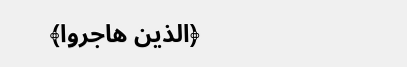﴿الذين هاجروا﴾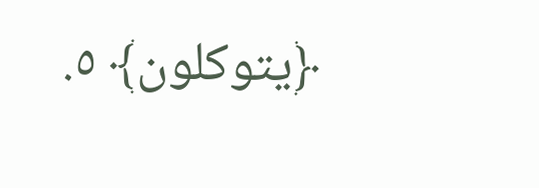﴿يتوكلون﴾ ٥.